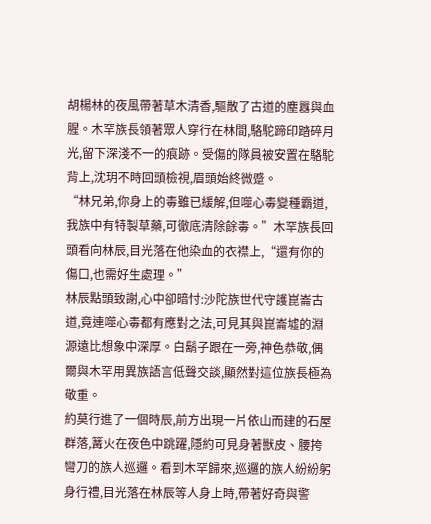胡楊林的夜風帶著草木清香,驅散了古道的塵囂與血腥。木罕族長領著眾人穿行在林間,駱駝蹄印踏碎月光,留下深淺不一的痕跡。受傷的隊員被安置在駱駝背上,沈玥不時回頭檢視,眉頭始終微蹙。
“林兄弟,你身上的毒雖已緩解,但噬心毒變種霸道,我族中有特製草藥,可徹底清除餘毒。”木罕族長回頭看向林辰,目光落在他染血的衣襟上,“還有你的傷口,也需好生處理。”
林辰點頭致謝,心中卻暗忖:沙陀族世代守護崑崙古道,竟連噬心毒都有應對之法,可見其與崑崙墟的淵源遠比想象中深厚。白鬍子跟在一旁,神色恭敬,偶爾與木罕用異族語言低聲交談,顯然對這位族長極為敬重。
約莫行進了一個時辰,前方出現一片依山而建的石屋群落,篝火在夜色中跳躍,隱約可見身著獸皮、腰挎彎刀的族人巡邏。看到木罕歸來,巡邏的族人紛紛躬身行禮,目光落在林辰等人身上時,帶著好奇與警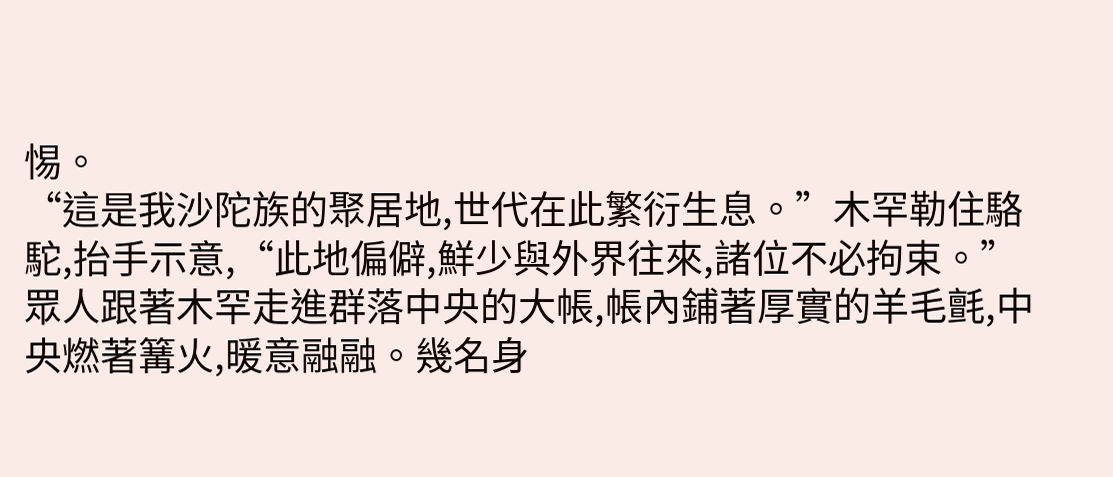惕。
“這是我沙陀族的聚居地,世代在此繁衍生息。”木罕勒住駱駝,抬手示意,“此地偏僻,鮮少與外界往來,諸位不必拘束。”
眾人跟著木罕走進群落中央的大帳,帳內鋪著厚實的羊毛氈,中央燃著篝火,暖意融融。幾名身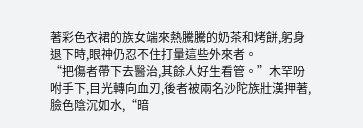著彩色衣裙的族女端來熱騰騰的奶茶和烤餅,躬身退下時,眼神仍忍不住打量這些外來者。
“把傷者帶下去醫治,其餘人好生看管。”木罕吩咐手下,目光轉向血刃,後者被兩名沙陀族壯漢押著,臉色陰沉如水,“暗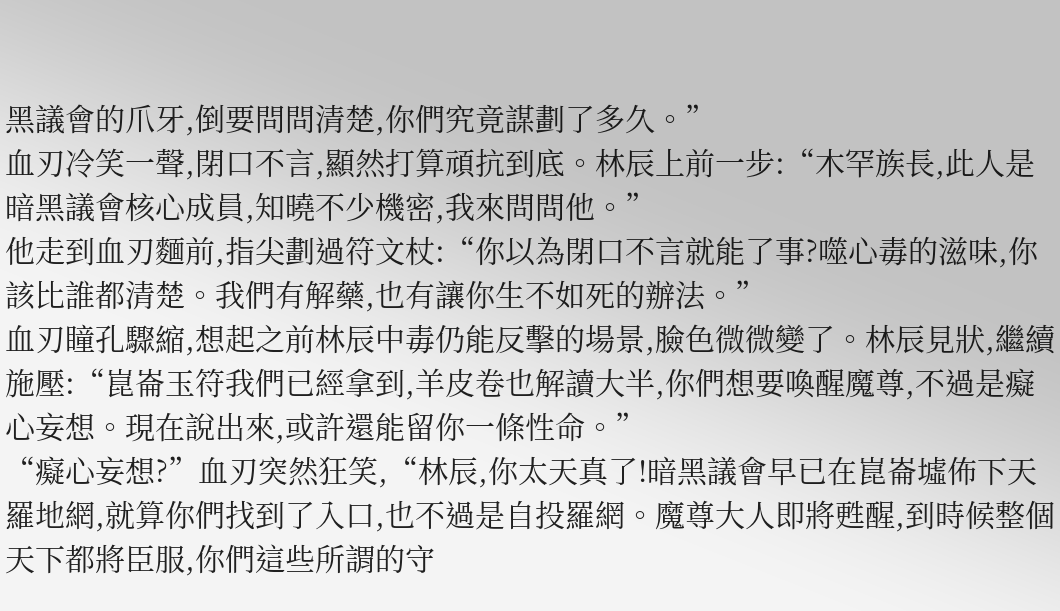黑議會的爪牙,倒要問問清楚,你們究竟謀劃了多久。”
血刃冷笑一聲,閉口不言,顯然打算頑抗到底。林辰上前一步:“木罕族長,此人是暗黑議會核心成員,知曉不少機密,我來問問他。”
他走到血刃麵前,指尖劃過符文杖:“你以為閉口不言就能了事?噬心毒的滋味,你該比誰都清楚。我們有解藥,也有讓你生不如死的辦法。”
血刃瞳孔驟縮,想起之前林辰中毒仍能反擊的場景,臉色微微變了。林辰見狀,繼續施壓:“崑崙玉符我們已經拿到,羊皮卷也解讀大半,你們想要喚醒魔尊,不過是癡心妄想。現在說出來,或許還能留你一條性命。”
“癡心妄想?”血刃突然狂笑,“林辰,你太天真了!暗黑議會早已在崑崙墟佈下天羅地網,就算你們找到了入口,也不過是自投羅網。魔尊大人即將甦醒,到時候整個天下都將臣服,你們這些所謂的守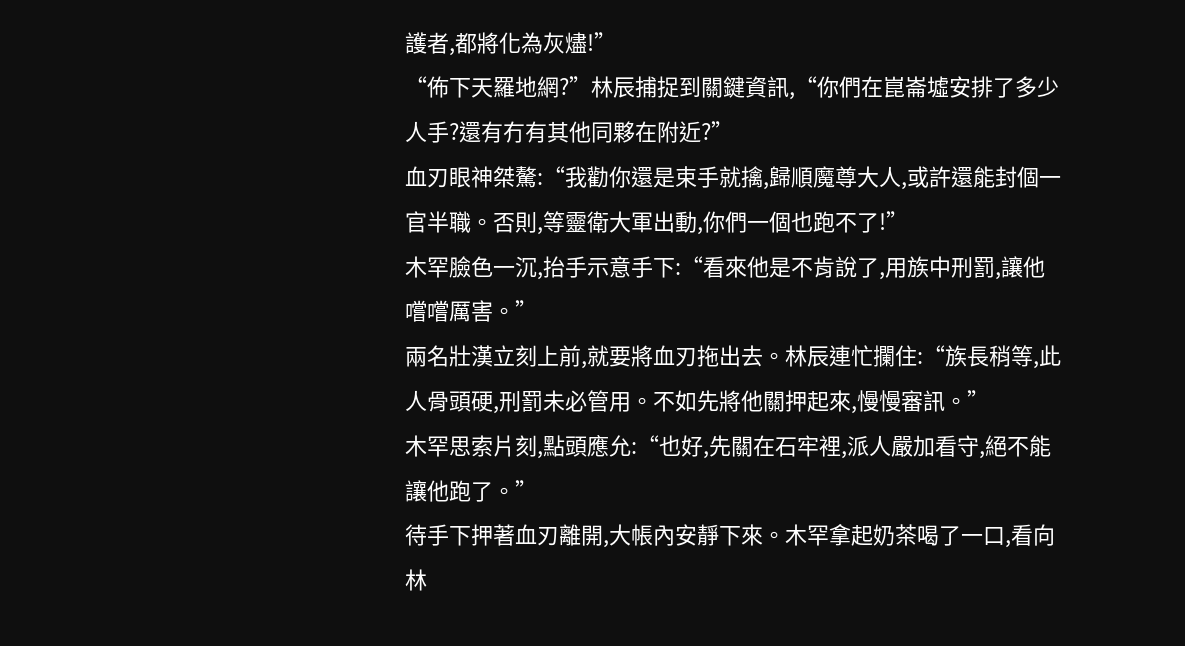護者,都將化為灰燼!”
“佈下天羅地網?”林辰捕捉到關鍵資訊,“你們在崑崙墟安排了多少人手?還有冇有其他同夥在附近?”
血刃眼神桀驁:“我勸你還是束手就擒,歸順魔尊大人,或許還能封個一官半職。否則,等靈衛大軍出動,你們一個也跑不了!”
木罕臉色一沉,抬手示意手下:“看來他是不肯說了,用族中刑罰,讓他嚐嚐厲害。”
兩名壯漢立刻上前,就要將血刃拖出去。林辰連忙攔住:“族長稍等,此人骨頭硬,刑罰未必管用。不如先將他關押起來,慢慢審訊。”
木罕思索片刻,點頭應允:“也好,先關在石牢裡,派人嚴加看守,絕不能讓他跑了。”
待手下押著血刃離開,大帳內安靜下來。木罕拿起奶茶喝了一口,看向林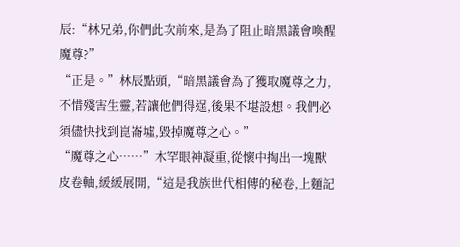辰:“林兄弟,你們此次前來,是為了阻止暗黑議會喚醒魔尊?”
“正是。”林辰點頭,“暗黑議會為了獲取魔尊之力,不惜殘害生靈,若讓他們得逞,後果不堪設想。我們必須儘快找到崑崙墟,毀掉魔尊之心。”
“魔尊之心……”木罕眼神凝重,從懷中掏出一塊獸皮卷軸,緩緩展開,“這是我族世代相傳的秘卷,上麵記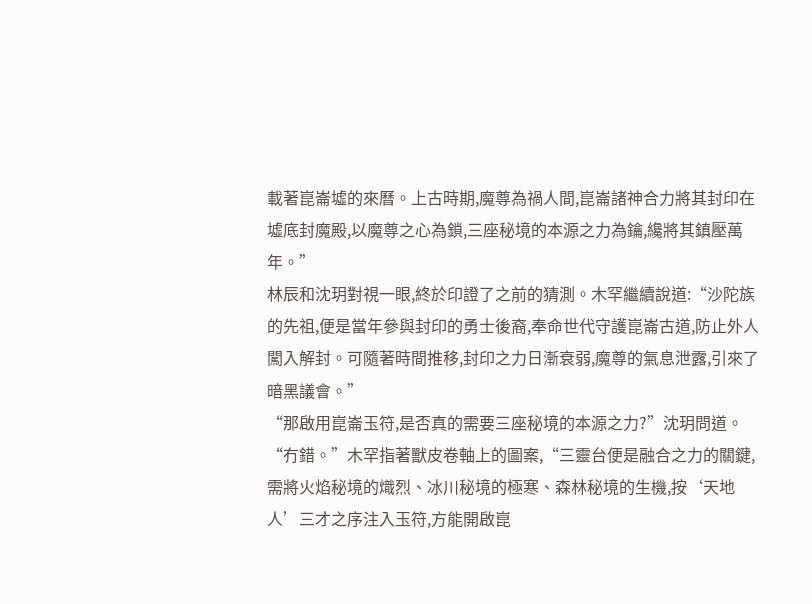載著崑崙墟的來曆。上古時期,魔尊為禍人間,崑崙諸神合力將其封印在墟底封魔殿,以魔尊之心為鎖,三座秘境的本源之力為鑰,纔將其鎮壓萬年。”
林辰和沈玥對視一眼,終於印證了之前的猜測。木罕繼續說道:“沙陀族的先祖,便是當年參與封印的勇士後裔,奉命世代守護崑崙古道,防止外人闖入解封。可隨著時間推移,封印之力日漸衰弱,魔尊的氣息泄露,引來了暗黑議會。”
“那啟用崑崙玉符,是否真的需要三座秘境的本源之力?”沈玥問道。
“冇錯。”木罕指著獸皮卷軸上的圖案,“三靈台便是融合之力的關鍵,需將火焰秘境的熾烈、冰川秘境的極寒、森林秘境的生機,按‘天地人’三才之序注入玉符,方能開啟崑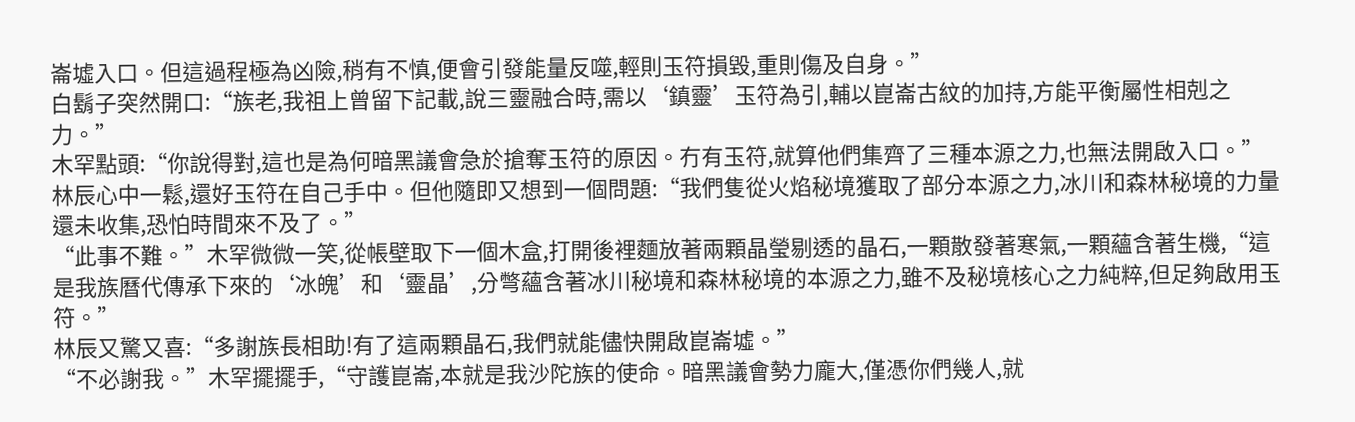崙墟入口。但這過程極為凶險,稍有不慎,便會引發能量反噬,輕則玉符損毀,重則傷及自身。”
白鬍子突然開口:“族老,我祖上曾留下記載,說三靈融合時,需以‘鎮靈’玉符為引,輔以崑崙古紋的加持,方能平衡屬性相剋之力。”
木罕點頭:“你說得對,這也是為何暗黑議會急於搶奪玉符的原因。冇有玉符,就算他們集齊了三種本源之力,也無法開啟入口。”
林辰心中一鬆,還好玉符在自己手中。但他隨即又想到一個問題:“我們隻從火焰秘境獲取了部分本源之力,冰川和森林秘境的力量還未收集,恐怕時間來不及了。”
“此事不難。”木罕微微一笑,從帳壁取下一個木盒,打開後裡麵放著兩顆晶瑩剔透的晶石,一顆散發著寒氣,一顆蘊含著生機,“這是我族曆代傳承下來的‘冰魄’和‘靈晶’,分彆蘊含著冰川秘境和森林秘境的本源之力,雖不及秘境核心之力純粹,但足夠啟用玉符。”
林辰又驚又喜:“多謝族長相助!有了這兩顆晶石,我們就能儘快開啟崑崙墟。”
“不必謝我。”木罕擺擺手,“守護崑崙,本就是我沙陀族的使命。暗黑議會勢力龐大,僅憑你們幾人,就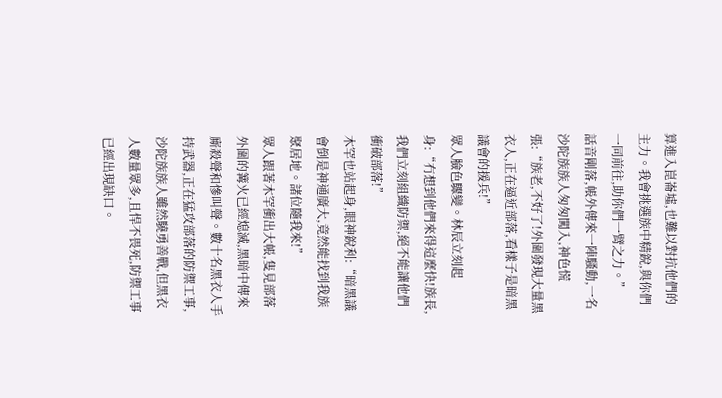算進入崑崙墟,也難以對抗他們的主力。我會挑選族中精銳,與你們一同前往,助你們一臂之力。”
話音剛落,帳外傳來一陣騷動,一名沙陀族族人匆匆闖入,神色慌張:“族老,不好了!外圍發現大量黑衣人,正在逼近部落,看樣子是暗黑議會的援兵!”
眾人臉色驟變。林辰立刻起身:“冇想到他們來得這麼快!族長,我們立刻組織防禦,絕不能讓他們衝破部落!”
木罕也站起身,眼神銳利:“暗黑議會倒是神通廣大,竟然能找到我族聚居地。諸位隨我來!”
眾人跟著木罕衝出大帳,隻見部落外圍的篝火已經熄滅,黑暗中傳來廝殺聲和慘叫聲。數十名黑衣人手持武器,正在猛攻部落的防禦工事,沙陀族族人雖然驍勇善戰,但黑衣人數量眾多,且悍不畏死,防禦工事已經出現缺口。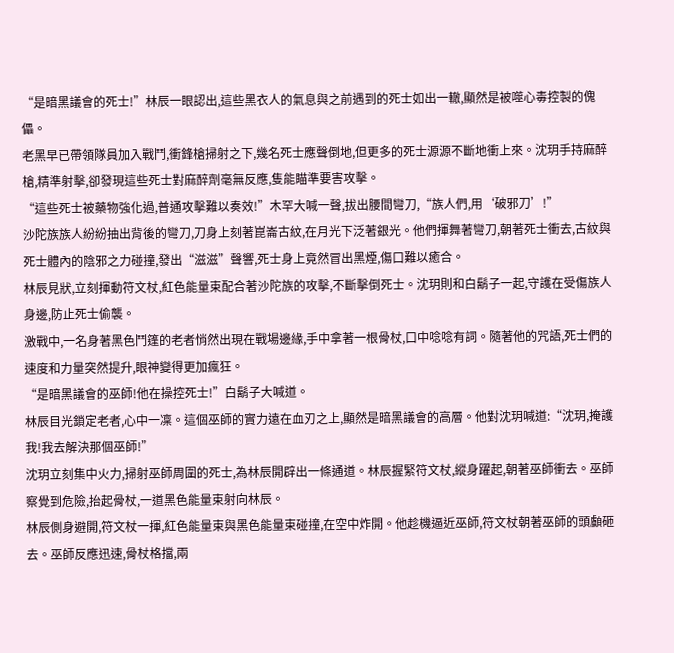“是暗黑議會的死士!”林辰一眼認出,這些黑衣人的氣息與之前遇到的死士如出一轍,顯然是被噬心毒控製的傀儡。
老黑早已帶領隊員加入戰鬥,衝鋒槍掃射之下,幾名死士應聲倒地,但更多的死士源源不斷地衝上來。沈玥手持麻醉槍,精準射擊,卻發現這些死士對麻醉劑毫無反應,隻能瞄準要害攻擊。
“這些死士被藥物強化過,普通攻擊難以奏效!”木罕大喊一聲,拔出腰間彎刀,“族人們,用‘破邪刀’!”
沙陀族族人紛紛抽出背後的彎刀,刀身上刻著崑崙古紋,在月光下泛著銀光。他們揮舞著彎刀,朝著死士衝去,古紋與死士體內的陰邪之力碰撞,發出“滋滋”聲響,死士身上竟然冒出黑煙,傷口難以癒合。
林辰見狀,立刻揮動符文杖,紅色能量束配合著沙陀族的攻擊,不斷擊倒死士。沈玥則和白鬍子一起,守護在受傷族人身邊,防止死士偷襲。
激戰中,一名身著黑色鬥篷的老者悄然出現在戰場邊緣,手中拿著一根骨杖,口中唸唸有詞。隨著他的咒語,死士們的速度和力量突然提升,眼神變得更加瘋狂。
“是暗黑議會的巫師!他在操控死士!”白鬍子大喊道。
林辰目光鎖定老者,心中一凜。這個巫師的實力遠在血刃之上,顯然是暗黑議會的高層。他對沈玥喊道:“沈玥,掩護我!我去解決那個巫師!”
沈玥立刻集中火力,掃射巫師周圍的死士,為林辰開辟出一條通道。林辰握緊符文杖,縱身躍起,朝著巫師衝去。巫師察覺到危險,抬起骨杖,一道黑色能量束射向林辰。
林辰側身避開,符文杖一揮,紅色能量束與黑色能量束碰撞,在空中炸開。他趁機逼近巫師,符文杖朝著巫師的頭顱砸去。巫師反應迅速,骨杖格擋,兩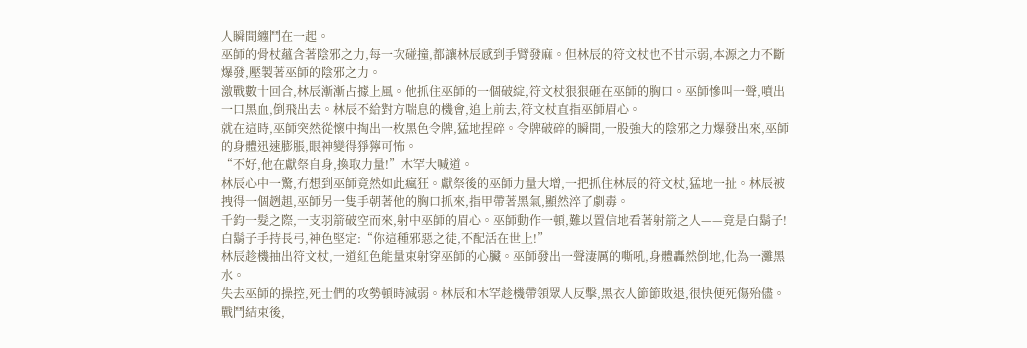人瞬間纏鬥在一起。
巫師的骨杖蘊含著陰邪之力,每一次碰撞,都讓林辰感到手臂發麻。但林辰的符文杖也不甘示弱,本源之力不斷爆發,壓製著巫師的陰邪之力。
激戰數十回合,林辰漸漸占據上風。他抓住巫師的一個破綻,符文杖狠狠砸在巫師的胸口。巫師慘叫一聲,噴出一口黑血,倒飛出去。林辰不給對方喘息的機會,追上前去,符文杖直指巫師眉心。
就在這時,巫師突然從懷中掏出一枚黑色令牌,猛地捏碎。令牌破碎的瞬間,一股強大的陰邪之力爆發出來,巫師的身體迅速膨脹,眼神變得猙獰可怖。
“不好,他在獻祭自身,換取力量!”木罕大喊道。
林辰心中一驚,冇想到巫師竟然如此瘋狂。獻祭後的巫師力量大增,一把抓住林辰的符文杖,猛地一扯。林辰被拽得一個趔趄,巫師另一隻手朝著他的胸口抓來,指甲帶著黑氣,顯然淬了劇毒。
千鈞一髮之際,一支羽箭破空而來,射中巫師的眉心。巫師動作一頓,難以置信地看著射箭之人——竟是白鬍子!
白鬍子手持長弓,神色堅定:“你這種邪惡之徒,不配活在世上!”
林辰趁機抽出符文杖,一道紅色能量束射穿巫師的心臟。巫師發出一聲淒厲的嘶吼,身體轟然倒地,化為一灘黑水。
失去巫師的操控,死士們的攻勢頓時減弱。林辰和木罕趁機帶領眾人反擊,黑衣人節節敗退,很快便死傷殆儘。
戰鬥結束後,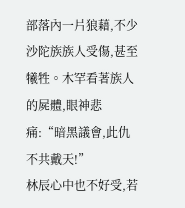部落內一片狼藉,不少沙陀族族人受傷,甚至犧牲。木罕看著族人的屍體,眼神悲痛:“暗黑議會,此仇不共戴天!”
林辰心中也不好受,若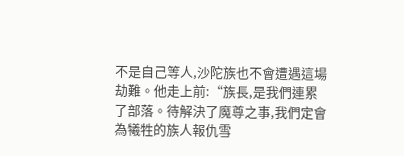不是自己等人,沙陀族也不會遭遇這場劫難。他走上前:“族長,是我們連累了部落。待解決了魔尊之事,我們定會為犧牲的族人報仇雪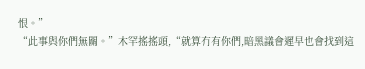恨。”
“此事與你們無關。”木罕搖搖頭,“就算冇有你們,暗黑議會遲早也會找到這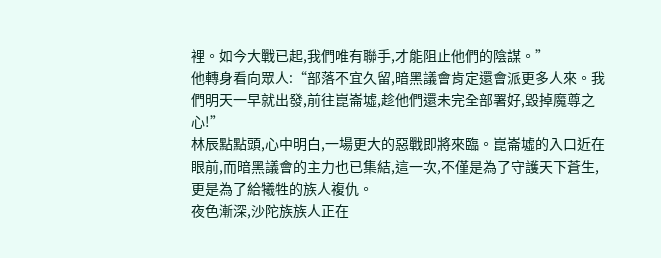裡。如今大戰已起,我們唯有聯手,才能阻止他們的陰謀。”
他轉身看向眾人:“部落不宜久留,暗黑議會肯定還會派更多人來。我們明天一早就出發,前往崑崙墟,趁他們還未完全部署好,毀掉魔尊之心!”
林辰點點頭,心中明白,一場更大的惡戰即將來臨。崑崙墟的入口近在眼前,而暗黑議會的主力也已集結,這一次,不僅是為了守護天下蒼生,更是為了給犧牲的族人複仇。
夜色漸深,沙陀族族人正在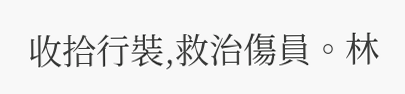收拾行裝,救治傷員。林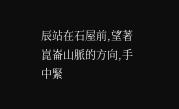辰站在石屋前,望著崑崙山脈的方向,手中緊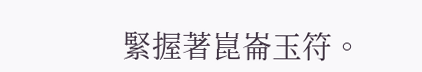緊握著崑崙玉符。